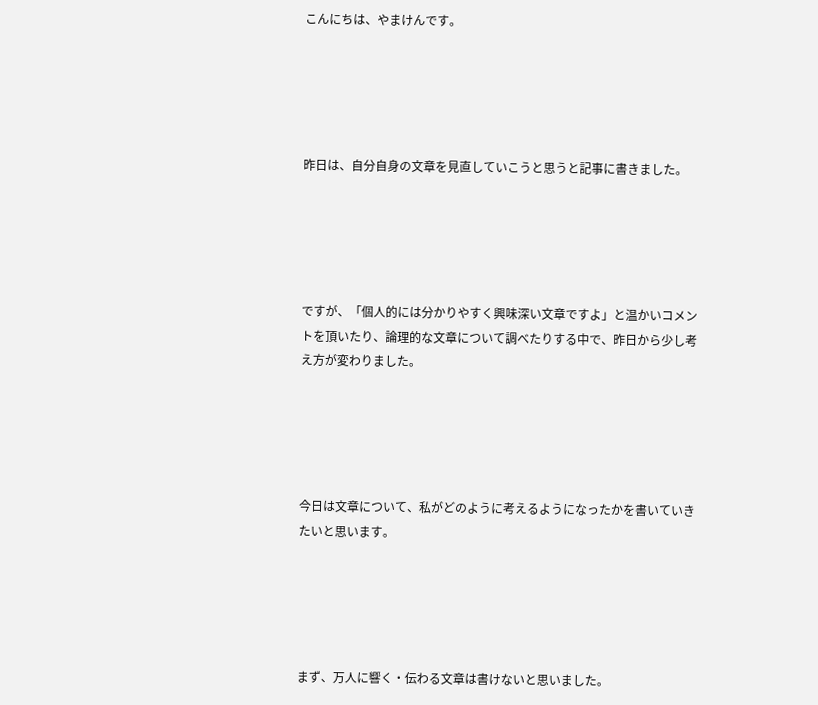こんにちは、やまけんです。





昨日は、自分自身の文章を見直していこうと思うと記事に書きました。





ですが、「個人的には分かりやすく興味深い文章ですよ」と温かいコメントを頂いたり、論理的な文章について調べたりする中で、昨日から少し考え方が変わりました。





今日は文章について、私がどのように考えるようになったかを書いていきたいと思います。





まず、万人に響く・伝わる文章は書けないと思いました。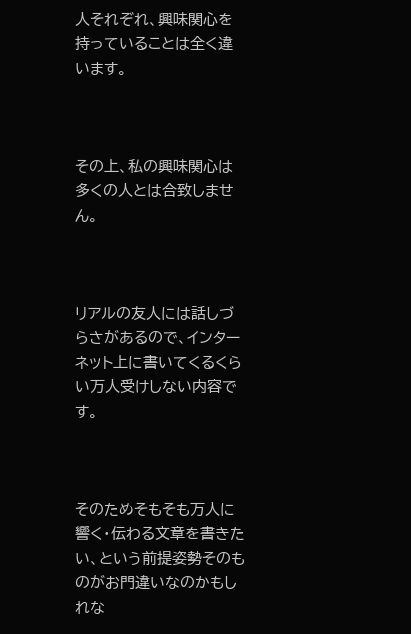人それぞれ、興味関心を持っていることは全く違います。



その上、私の興味関心は多くの人とは合致しません。



リアルの友人には話しづらさがあるので、インターネット上に書いてくるくらい万人受けしない内容です。



そのためそもそも万人に響く・伝わる文章を書きたい、という前提姿勢そのものがお門違いなのかもしれな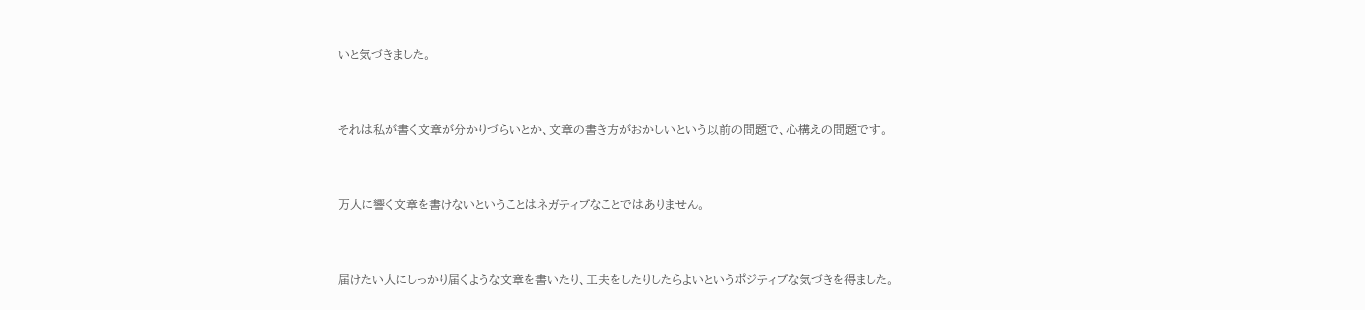いと気づきました。



それは私が書く文章が分かりづらいとか、文章の書き方がおかしいという以前の問題で、心構えの問題です。



万人に響く文章を書けないということはネガティブなことではありません。



届けたい人にしっかり届くような文章を書いたり、工夫をしたりしたらよいというポジティブな気づきを得ました。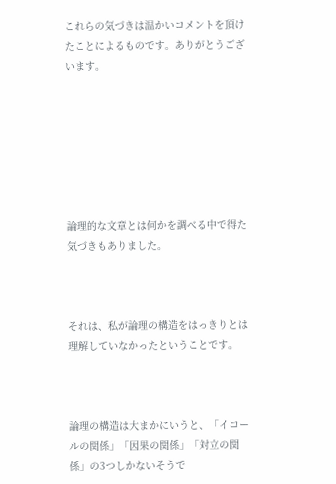これらの気づきは温かいコメントを頂けたことによるものです。ありがとうございます。







論理的な文章とは何かを調べる中で得た気づきもありました。



それは、私が論理の構造をはっきりとは理解していなかったということです。



論理の構造は大まかにいうと、「イコールの関係」「因果の関係」「対立の関係」の3つしかないそうで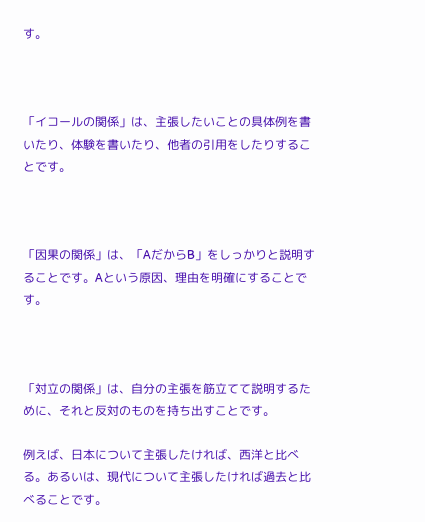す。



「イコールの関係」は、主張したいことの具体例を書いたり、体験を書いたり、他者の引用をしたりすることです。



「因果の関係」は、「AだからB」をしっかりと説明することです。Aという原因、理由を明確にすることです。



「対立の関係」は、自分の主張を筋立てて説明するために、それと反対のものを持ち出すことです。

例えば、日本について主張したければ、西洋と比べる。あるいは、現代について主張したければ過去と比べることです。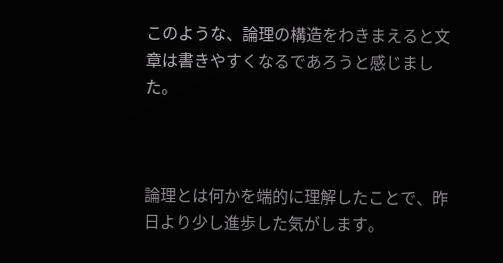このような、論理の構造をわきまえると文章は書きやすくなるであろうと感じました。



論理とは何かを端的に理解したことで、昨日より少し進歩した気がします。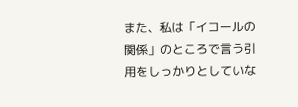また、私は「イコールの関係」のところで言う引用をしっかりとしていな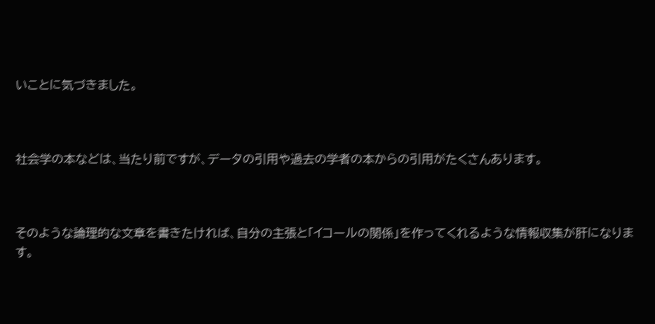いことに気づきました。



社会学の本などは、当たり前ですが、データの引用や過去の学者の本からの引用がたくさんあります。



そのような論理的な文章を書きたければ、自分の主張と「イコールの関係」を作ってくれるような情報収集が肝になります。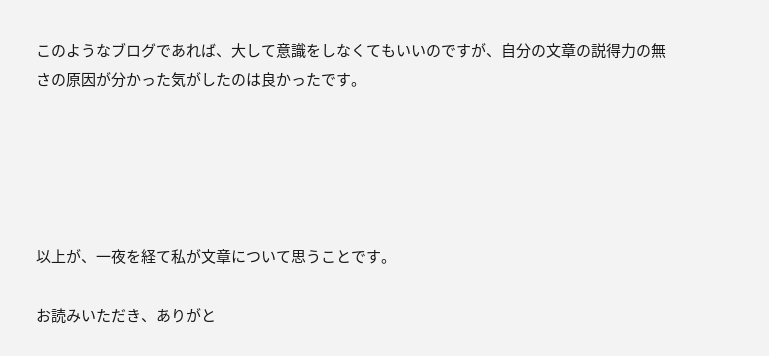このようなブログであれば、大して意識をしなくてもいいのですが、自分の文章の説得力の無さの原因が分かった気がしたのは良かったです。





以上が、一夜を経て私が文章について思うことです。

お読みいただき、ありがと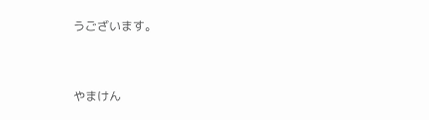うございます。



やまけん